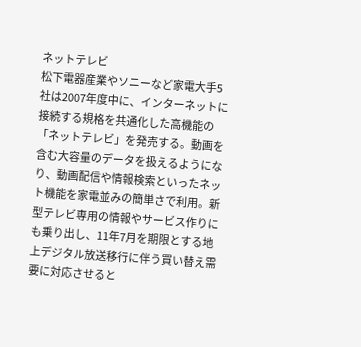ネットテレビ
松下電器産業やソニーなど家電大手5社は2007年度中に、インターネットに接続する規格を共通化した高機能の「ネットテレビ」を発売する。動画を含む大容量のデータを扱えるようになり、動画配信や情報検索といったネット機能を家電並みの簡単さで利用。新型テレビ専用の情報やサービス作りにも乗り出し、11年7月を期限とする地上デジタル放送移行に伴う買い替え需要に対応させると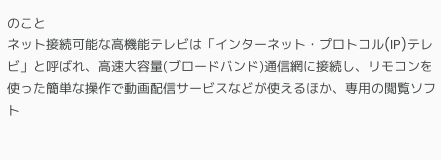のこと
ネット接続可能な高機能テレビは「インターネット・プロトコル(IP)テレビ」と呼ばれ、高速大容量(ブロードバンド)通信網に接続し、リモコンを使った簡単な操作で動画配信サービスなどが使えるほか、専用の閲覧ソフト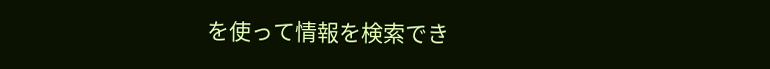を使って情報を検索でき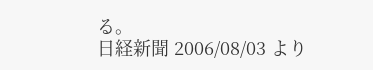る。
日経新聞 2006/08/03 より